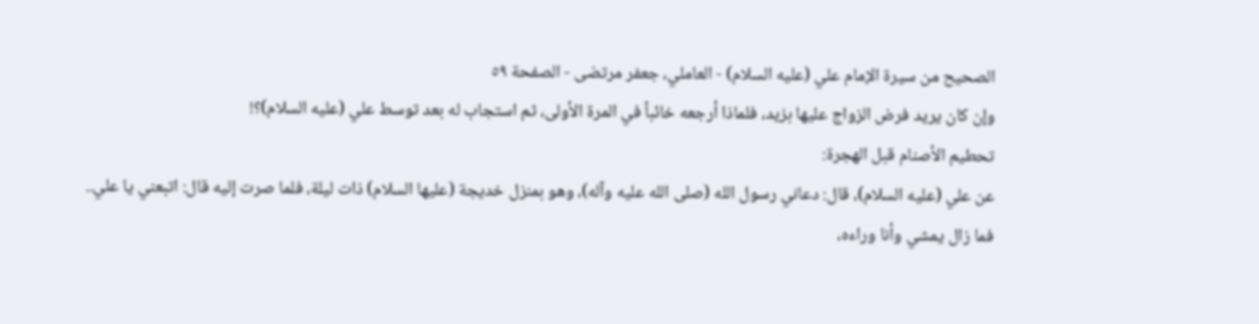الصحيح من سيرة الإمام علي (عليه السلام) - العاملي، جعفر مرتضى - الصفحة ٥٩
وإن كان يريد فرض الزواج عليها بزيد، فلماذا أرجعه خائباً في المرة الأولى، ثم استجاب له بعد توسط علي (عليه السلام)؟!
تحطيم الأصنام قبل الهجرة:
عن علي (عليه السلام)، قال: دعاني رسول الله (صلى الله عليه وآله)، وهو بمنزل خديجة (عليها السلام) ذات ليلة، فلما صرت إليه قال: اتبعني يا علي..
فما زال يمشي وأنا وراءه،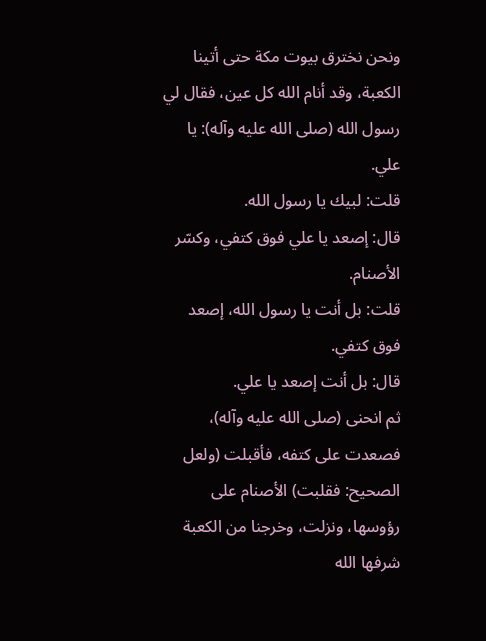ونحن نخترق بيوت مكة حتى أتينا الكعبة، وقد أنام الله كل عين، فقال لي رسول الله (صلى الله عليه وآله): يا علي.
قلت: لبيك يا رسول الله.
قال: إصعد يا علي فوق كتفي، وكسّر الأصنام.
قلت: بل أنت يا رسول الله، إصعد فوق كتفي.
قال: بل أنت إصعد يا علي.
ثم انحنى (صلى الله عليه وآله)، فصعدت على كتفه، فأقبلت (ولعل الصحيح: فقلبت) الأصنام على رؤوسها، ونزلت، وخرجنا من الكعبة شرفها الله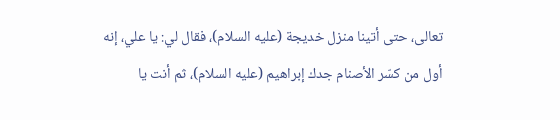تعالى، حتى أتينا منزل خديجة (عليه السلام)، فقال لي: يا علي، إنه أول من كسّر الأصنام جدك إبراهيم (عليه السلام)، ثم أنت يا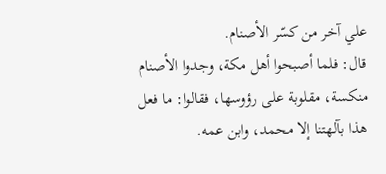علي آخر من كسّر الأصنام.
قال: فلما أصبحوا أهل مكة، وجدوا الأصنام منكسة، مقلوبة على رؤوسها، فقالوا: ما فعل هذا بآلهتنا إلا محمد، وابن عمه.